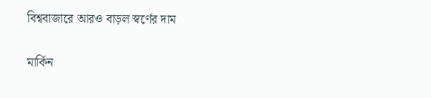বিশ্ববাজারে আরও বাড়ল স্বর্ণের দাম

মার্কিন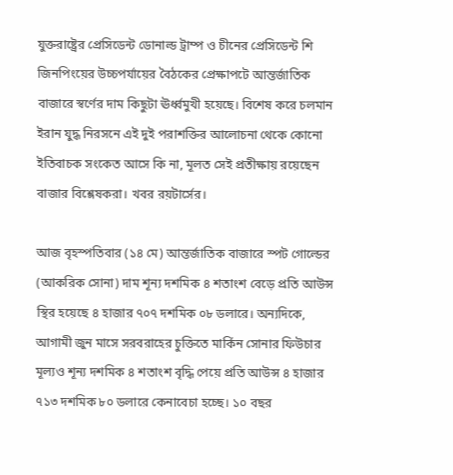যুক্তরাষ্ট্রের প্রেসিডেন্ট ডোনাল্ড ট্রাম্প ও চীনের প্রেসিডেন্ট শি জিনপিংয়ের উচ্চপর্যায়ের বৈঠকের প্রেক্ষাপটে আন্তর্জাতিক বাজারে স্বর্ণের দাম কিছুটা ঊর্ধ্বমুখী হয়েছে। বিশেষ করে চলমান ইরান যুদ্ধ নিরসনে এই দুই পরাশক্তির আলোচনা থেকে কোনো ইতিবাচক সংকেত আসে কি না, মূলত সেই প্রতীক্ষায় রয়েছেন বাজার বিশ্লেষকরা। খবর রয়টার্সের।

আজ বৃহস্পতিবার (১৪ মে) আন্তর্জাতিক বাজারে স্পট গোল্ডের (আকরিক সোনা) দাম শূন্য দশমিক ৪ শতাংশ বেড়ে প্রতি আউন্স স্থির হয়েছে ৪ হাজার ৭০৭ দশমিক ০৮ ডলারে। অন্যদিকে, আগামী জুন মাসে সরবরাহের চুক্তিতে মার্কিন সোনার ফিউচার মূল্যও শূন্য দশমিক ৪ শতাংশ বৃদ্ধি পেয়ে প্রতি আউন্স ৪ হাজার ৭১৩ দশমিক ৮০ ডলারে কেনাবেচা হচ্ছে। ১০ বছর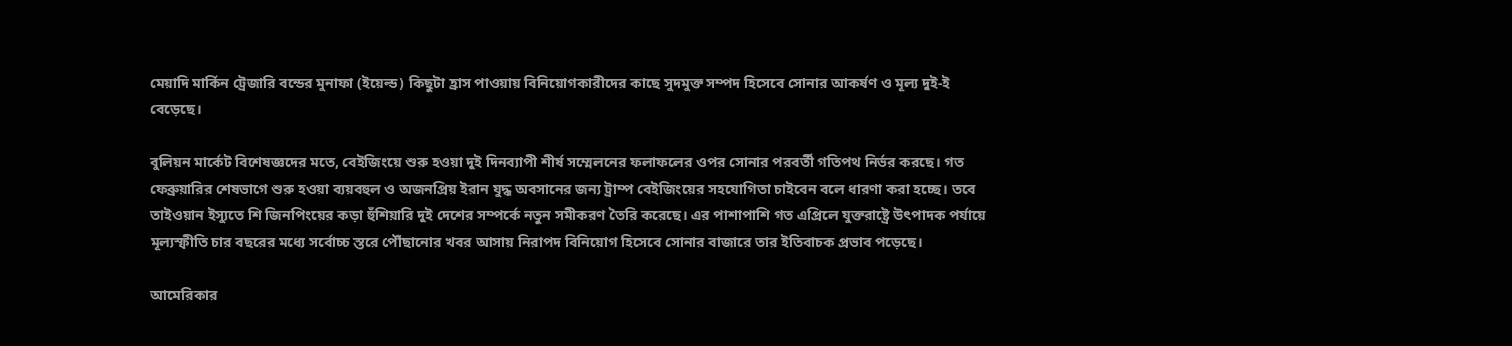মেয়াদি মার্কিন ট্রেজারি বন্ডের মুনাফা (ইয়েল্ড) কিছুটা হ্রাস পাওয়ায় বিনিয়োগকারীদের কাছে সুদমুক্ত সম্পদ হিসেবে সোনার আকর্ষণ ও মূল্য দুই-ই বেড়েছে।

বুলিয়ন মার্কেট বিশেষজ্ঞদের মতে, বেইজিংয়ে শুরু হওয়া দুই দিনব্যাপী শীর্ষ সম্মেলনের ফলাফলের ওপর সোনার পরবর্তী গতিপথ নির্ভর করছে। গত ফেব্রুয়ারির শেষভাগে শুরু হওয়া ব্যয়বহুল ও অজনপ্রিয় ইরান যুদ্ধ অবসানের জন্য ট্রাম্প বেইজিংয়ের সহযোগিতা চাইবেন বলে ধারণা করা হচ্ছে। তবে তাইওয়ান ইস্যুতে শি জিনপিংয়ের কড়া হুঁশিয়ারি দুই দেশের সম্পর্কে নতুন সমীকরণ তৈরি করেছে। এর পাশাপাশি গত এপ্রিলে যুক্তরাষ্ট্রে উৎপাদক পর্যায়ে মূল্যস্ফীতি চার বছরের মধ্যে সর্বোচ্চ স্তরে পৌঁছানোর খবর আসায় নিরাপদ বিনিয়োগ হিসেবে সোনার বাজারে তার ইতিবাচক প্রভাব পড়েছে।

আমেরিকার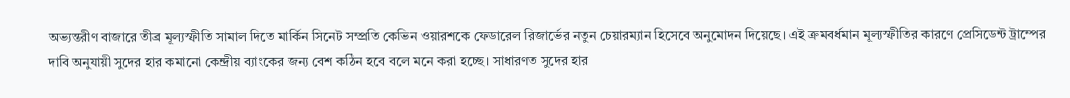অভ্যন্তরীণ বাজারে তীব্র মূল্যস্ফীতি সামাল দিতে মার্কিন সিনেট সম্প্রতি কেভিন ওয়ারশকে ফেডারেল রিজার্ভের নতুন চেয়ারম্যান হিসেবে অনুমোদন দিয়েছে। এই ক্রমবর্ধমান মূল্যস্ফীতির কারণে প্রেসিডেন্ট ট্রাম্পের দাবি অনুযায়ী সুদের হার কমানো কেন্দ্রীয় ব্যাংকের জন্য বেশ কঠিন হবে বলে মনে করা হচ্ছে। সাধারণত সুদের হার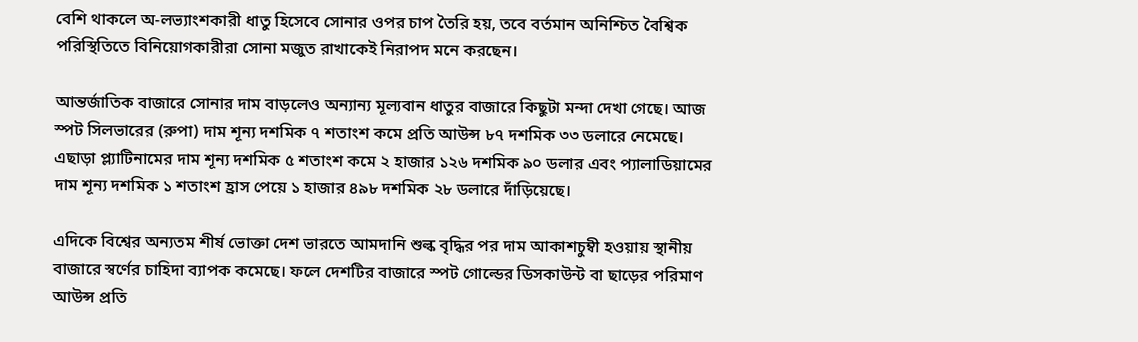বেশি থাকলে অ-লভ্যাংশকারী ধাতু হিসেবে সোনার ওপর চাপ তৈরি হয়, তবে বর্তমান অনিশ্চিত বৈশ্বিক পরিস্থিতিতে বিনিয়োগকারীরা সোনা মজুত রাখাকেই নিরাপদ মনে করছেন।

আন্তর্জাতিক বাজারে সোনার দাম বাড়লেও অন্যান্য মূল্যবান ধাতুর বাজারে কিছুটা মন্দা দেখা গেছে। আজ স্পট সিলভারের (রুপা) দাম শূন্য দশমিক ৭ শতাংশ কমে প্রতি আউন্স ৮৭ দশমিক ৩৩ ডলারে নেমেছে। এছাড়া প্ল্যাটিনামের দাম শূন্য দশমিক ৫ শতাংশ কমে ২ হাজার ১২৬ দশমিক ৯০ ডলার এবং প্যালাডিয়ামের দাম শূন্য দশমিক ১ শতাংশ হ্রাস পেয়ে ১ হাজার ৪৯৮ দশমিক ২৮ ডলারে দাঁড়িয়েছে।

এদিকে বিশ্বের অন্যতম শীর্ষ ভোক্তা দেশ ভারতে আমদানি শুল্ক বৃদ্ধির পর দাম আকাশচুম্বী হওয়ায় স্থানীয় বাজারে স্বর্ণের চাহিদা ব্যাপক কমেছে। ফলে দেশটির বাজারে স্পট গোল্ডের ডিসকাউন্ট বা ছাড়ের পরিমাণ আউন্স প্রতি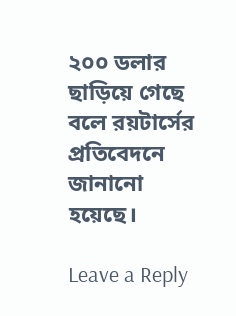২০০ ডলার ছাড়িয়ে গেছে বলে রয়টার্সের প্রতিবেদনে জানানো হয়েছে।

Leave a Reply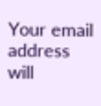Your email address will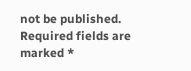not be published. Required fields are marked *